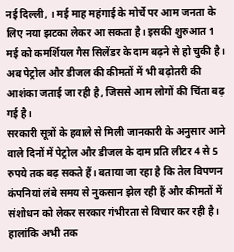नई दिल्ली, । मई माह महंगाई के मोर्चे पर आम जनता के लिए नया झटका लेकर आ सकता है। इसकी शुरुआत 1 मई को कमर्शियल गैस सिलेंडर के दाम बढ़ने से हो चुकी है। अब पेट्रोल और डीजल की कीमतों में भी बढ़ोतरी की आशंका जताई जा रही है, जिससे आम लोगों की चिंता बढ़ गई है।
सरकारी सूत्रों के हवाले से मिली जानकारी के अनुसार आने वाले दिनों में पेट्रोल और डीजल के दाम प्रति लीटर 4 से 5 रुपये तक बढ़ सकते हैं। बताया जा रहा है कि तेल विपणन कंपनियां लंबे समय से नुकसान झेल रही हैं और कीमतों में संशोधन को लेकर सरकार गंभीरता से विचार कर रही है। हालांकि अभी तक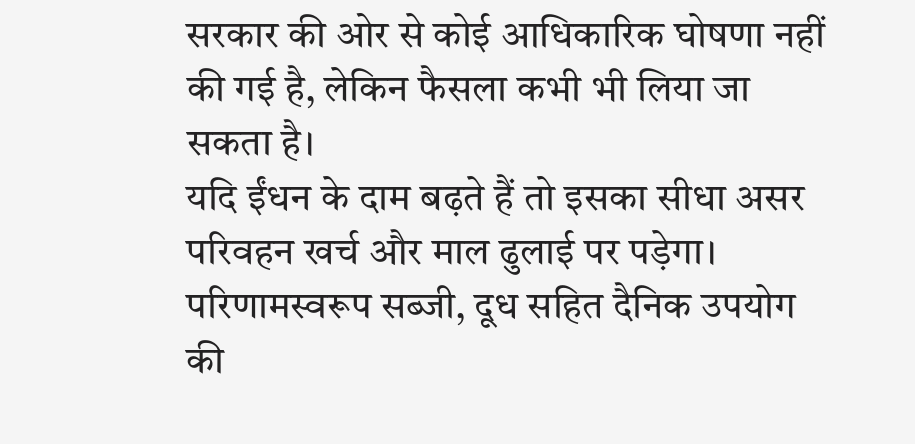सरकार की ओर से कोई आधिकारिक घोषणा नहीं की गई है, लेकिन फैसला कभी भी लिया जा सकता है।
यदि ईंधन के दाम बढ़ते हैं तो इसका सीधा असर परिवहन खर्च और माल ढुलाई पर पड़ेगा। परिणामस्वरूप सब्जी, दूध सहित दैनिक उपयोग की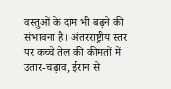वस्तुओं के दाम भी बढ़ने की संभावना है। अंतरराष्ट्रीय स्तर पर कच्चे तेल की कीमतों में उतार-चढ़ाव, ईरान से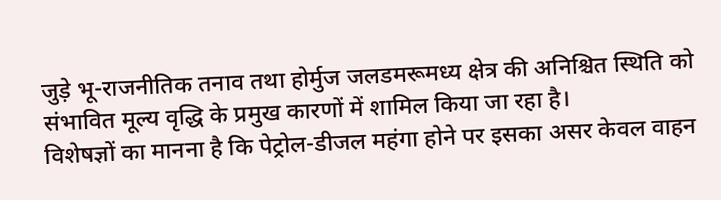जुड़े भू-राजनीतिक तनाव तथा होर्मुज जलडमरूमध्य क्षेत्र की अनिश्चित स्थिति को संभावित मूल्य वृद्धि के प्रमुख कारणों में शामिल किया जा रहा है।
विशेषज्ञों का मानना है कि पेट्रोल-डीजल महंगा होने पर इसका असर केवल वाहन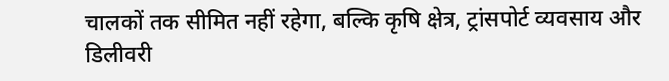चालकों तक सीमित नहीं रहेगा, बल्कि कृषि क्षेत्र, ट्रांसपोर्ट व्यवसाय और डिलीवरी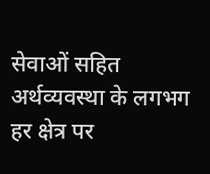सेवाओं सहित अर्थव्यवस्था के लगभग हर क्षेत्र पर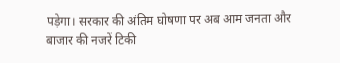पड़ेगा। सरकार की अंतिम घोषणा पर अब आम जनता और बाजार की नजरें टिकी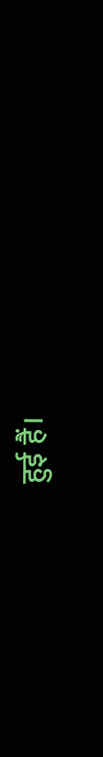हुई हैं।